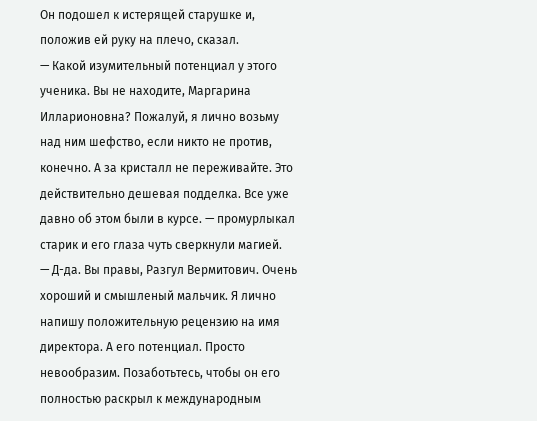Он подошел к истерящей старушке и, положив ей руку на плечо, сказал.
— Какой изумительный потенциал у этого ученика. Вы не находите, Маргарина Илларионовна? Пожалуй, я лично возьму над ним шефство, если никто не против, конечно. А за кристалл не переживайте. Это действительно дешевая подделка. Все уже давно об этом были в курсе. — промурлыкал старик и его глаза чуть сверкнули магией.
— Д-да. Вы правы, Разгул Вермитович. Очень хороший и смышленый мальчик. Я лично напишу положительную рецензию на имя директора. А его потенциал. Просто невообразим. Позаботьтесь, чтобы он его полностью раскрыл к международным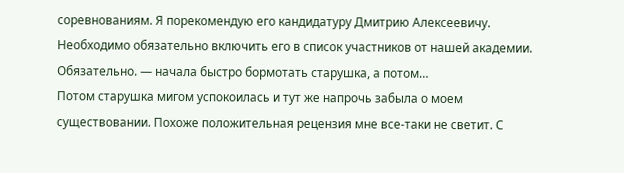соревнованиям. Я порекомендую его кандидатуру Дмитрию Алексеевичу. Необходимо обязательно включить его в список участников от нашей академии. Обязательно. — начала быстро бормотать старушка, а потом…
Потом старушка мигом успокоилась и тут же напрочь забыла о моем существовании. Похоже положительная рецензия мне все-таки не светит. С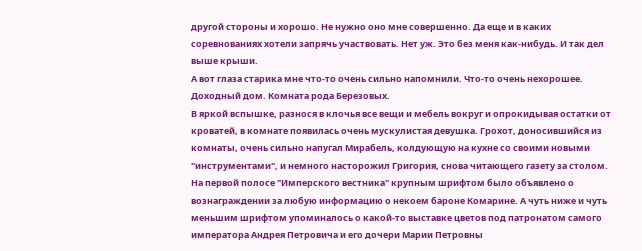другой стороны и хорошо. Не нужно оно мне совершенно. Да еще и в каких соревнованиях хотели запрячь участвовать. Нет уж. Это без меня как-нибудь. И так дел выше крыши.
А вот глаза старика мне что-то очень сильно напомнили. Что-то очень нехорошее.
Доходный дом. Комната рода Березовых.
В яркой вспышке, разнося в клочья все вещи и мебель вокруг и опрокидывая остатки от кроватей, в комнате появилась очень мускулистая девушка. Грохот, доносившийся из комнаты, очень сильно напугал Мирабель, колдующую на кухне со своими новыми "инструментами", и немного насторожил Григория, снова читающего газету за столом.
На первой полосе "Имперского вестника" крупным шрифтом было объявлено о вознаграждении за любую информацию о некоем бароне Комарине. А чуть ниже и чуть меньшим шрифтом упоминалось о какой-то выставке цветов под патронатом самого императора Андрея Петровича и его дочери Марии Петровны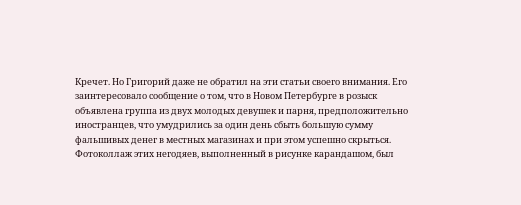Кречет. Но Григорий даже не обратил на эти статьи своего внимания. Его заинтересовало сообщение о том, что в Новом Петербурге в розыск объявлена группа из двух молодых девушек и парня, предположительно иностранцев, что умудрились за один день сбыть большую сумму фальшивых денег в местных магазинах и при этом успешно скрыться. Фотоколлаж этих негодяев, выполненный в рисунке карандашом, был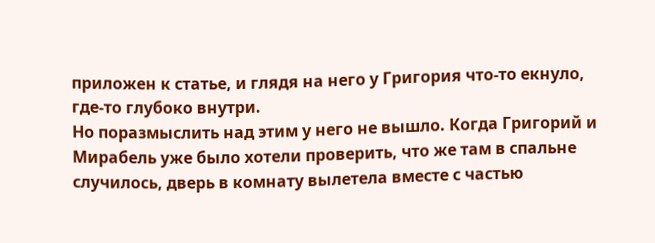приложен к статье, и глядя на него у Григория что-то екнуло, где-то глубоко внутри.
Но поразмыслить над этим у него не вышло. Когда Григорий и Мирабель уже было хотели проверить, что же там в спальне случилось, дверь в комнату вылетела вместе с частью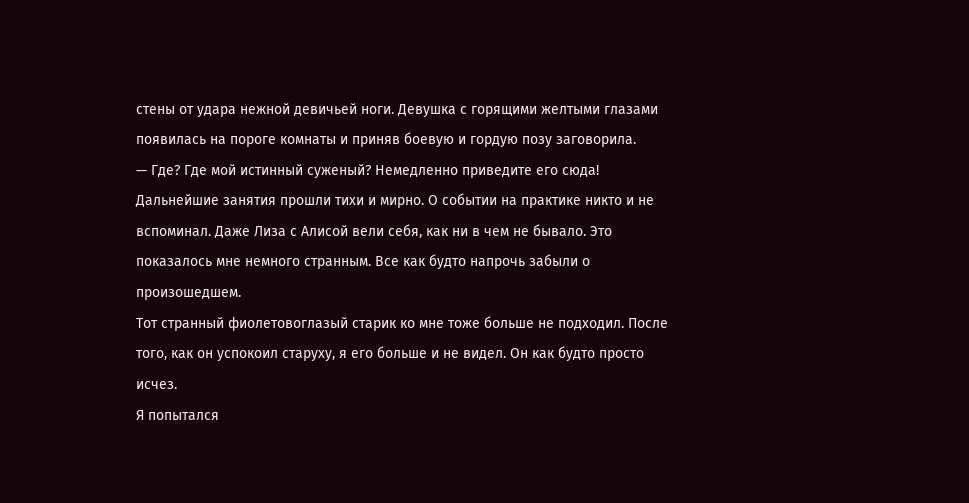стены от удара нежной девичьей ноги. Девушка с горящими желтыми глазами появилась на пороге комнаты и приняв боевую и гордую позу заговорила.
— Где? Где мой истинный суженый? Немедленно приведите его сюда!
Дальнейшие занятия прошли тихи и мирно. О событии на практике никто и не вспоминал. Даже Лиза с Алисой вели себя, как ни в чем не бывало. Это показалось мне немного странным. Все как будто напрочь забыли о произошедшем.
Тот странный фиолетовоглазый старик ко мне тоже больше не подходил. После того, как он успокоил старуху, я его больше и не видел. Он как будто просто исчез.
Я попытался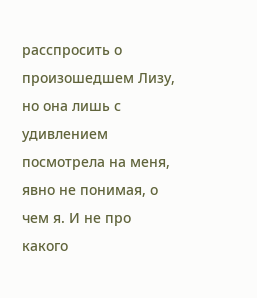расспросить о произошедшем Лизу, но она лишь с удивлением посмотрела на меня, явно не понимая, о чем я. И не про какого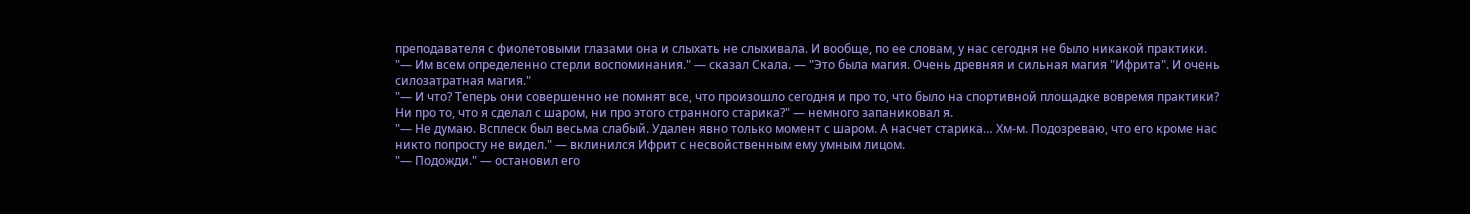преподавателя с фиолетовыми глазами она и слыхать не слыхивала. И вообще, по ее словам, у нас сегодня не было никакой практики.
"— Им всем определенно стерли воспоминания." — сказал Скала. — "Это была магия. Очень древняя и сильная магия "Ифрита". И очень силозатратная магия."
"— И что? Теперь они совершенно не помнят все, что произошло сегодня и про то, что было на спортивной площадке вовремя практики? Ни про то, что я сделал с шаром, ни про этого странного старика?" — немного запаниковал я.
"— Не думаю. Всплеск был весьма слабый. Удален явно только момент с шаром. А насчет старика… Хм-м. Подозреваю, что его кроме нас никто попросту не видел." — вклинился Ифрит с несвойственным ему умным лицом.
"— Подожди." — остановил его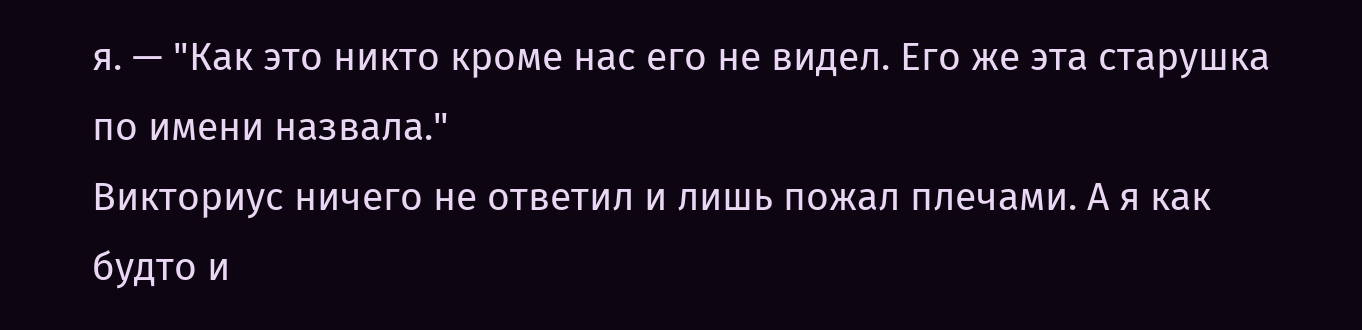я. — "Как это никто кроме нас его не видел. Его же эта старушка по имени назвала."
Викториус ничего не ответил и лишь пожал плечами. А я как будто и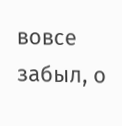вовсе забыл, о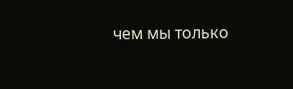чем мы только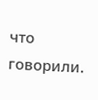что говорили.